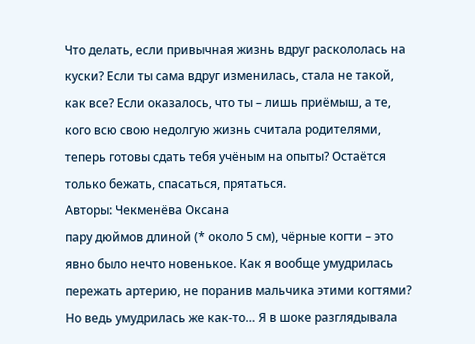Что делать, если привычная жизнь вдруг раскололась на куски? Если ты сама вдруг изменилась, стала не такой, как все? Если оказалось, что ты – лишь приёмыш, а те, кого всю свою недолгую жизнь считала родителями, теперь готовы сдать тебя учёным на опыты? Остаётся только бежать, спасаться, прятаться.
Авторы: Чекменёва Оксана
пару дюймов длиной (* около 5 см), чёрные когти – это явно было нечто новенькое. Как я вообще умудрилась пережать артерию, не поранив мальчика этими когтями? Но ведь умудрилась же как-то… Я в шоке разглядывала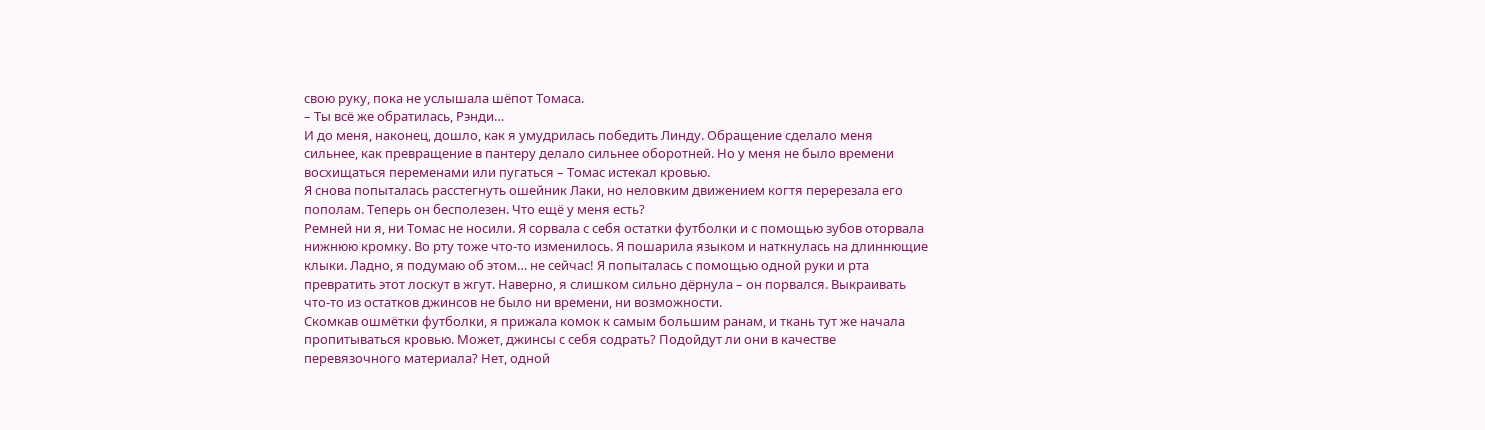свою руку, пока не услышала шёпот Томаса.
– Ты всё же обратилась, Рэнди…
И до меня, наконец, дошло, как я умудрилась победить Линду. Обращение сделало меня сильнее, как превращение в пантеру делало сильнее оборотней. Но у меня не было времени восхищаться переменами или пугаться – Томас истекал кровью.
Я снова попыталась расстегнуть ошейник Лаки, но неловким движением когтя перерезала его пополам. Теперь он бесполезен. Что ещё у меня есть?
Ремней ни я, ни Томас не носили. Я сорвала с себя остатки футболки и с помощью зубов оторвала нижнюю кромку. Во рту тоже что-то изменилось. Я пошарила языком и наткнулась на длиннющие клыки. Ладно, я подумаю об этом… не сейчас! Я попыталась с помощью одной руки и рта превратить этот лоскут в жгут. Наверно, я слишком сильно дёрнула – он порвался. Выкраивать что-то из остатков джинсов не было ни времени, ни возможности.
Скомкав ошмётки футболки, я прижала комок к самым большим ранам, и ткань тут же начала пропитываться кровью. Может, джинсы с себя содрать? Подойдут ли они в качестве перевязочного материала? Нет, одной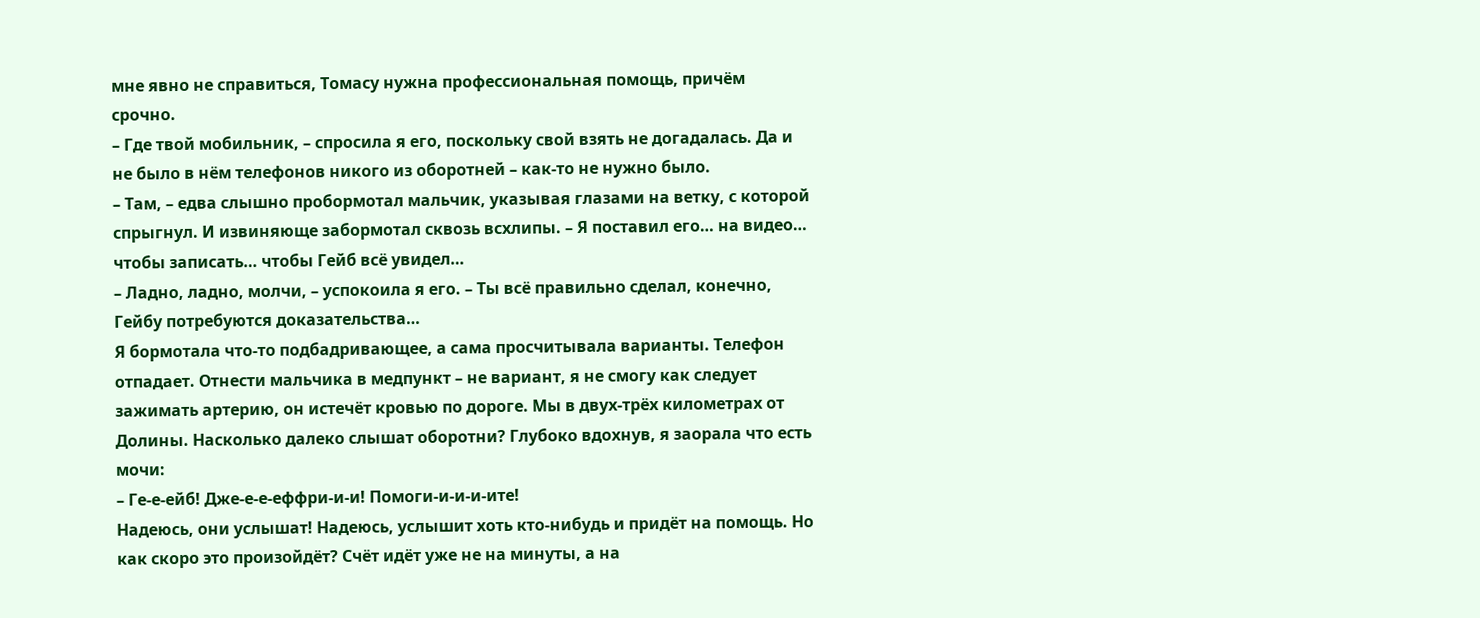мне явно не справиться, Томасу нужна профессиональная помощь, причём срочно.
– Где твой мобильник, – спросила я его, поскольку свой взять не догадалась. Да и не было в нём телефонов никого из оборотней – как-то не нужно было.
– Там, – едва слышно пробормотал мальчик, указывая глазами на ветку, с которой спрыгнул. И извиняюще забормотал сквозь всхлипы. – Я поставил его… на видео… чтобы записать… чтобы Гейб всё увидел…
– Ладно, ладно, молчи, – успокоила я его. – Ты всё правильно сделал, конечно, Гейбу потребуются доказательства…
Я бормотала что-то подбадривающее, а сама просчитывала варианты. Телефон отпадает. Отнести мальчика в медпункт – не вариант, я не смогу как следует зажимать артерию, он истечёт кровью по дороге. Мы в двух-трёх километрах от Долины. Насколько далеко слышат оборотни? Глубоко вдохнув, я заорала что есть мочи:
– Ге-е-ейб! Дже-е-е-еффри-и-и! Помоги-и-и-и-ите!
Надеюсь, они услышат! Надеюсь, услышит хоть кто-нибудь и придёт на помощь. Но как скоро это произойдёт? Счёт идёт уже не на минуты, а на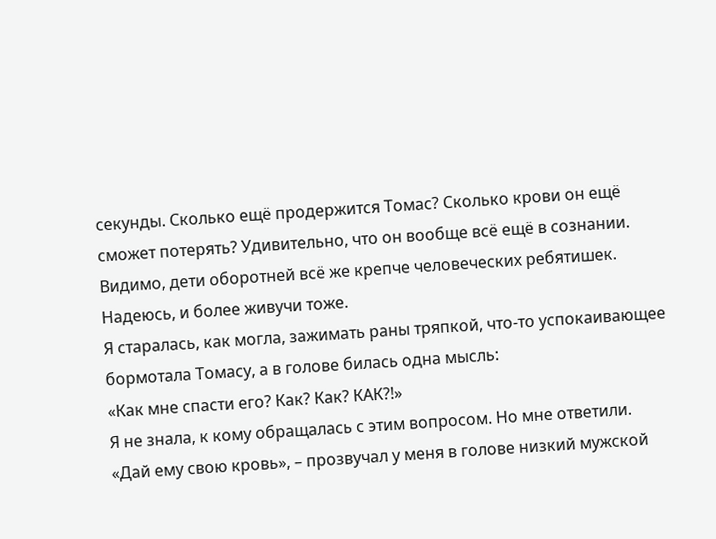секунды. Сколько ещё продержится Томас? Сколько крови он ещё сможет потерять? Удивительно, что он вообще всё ещё в сознании. Видимо, дети оборотней всё же крепче человеческих ребятишек. Надеюсь, и более живучи тоже.
Я старалась, как могла, зажимать раны тряпкой, что-то успокаивающее бормотала Томасу, а в голове билась одна мысль:
«Как мне спасти его? Как? Как? КАК?!»
Я не знала, к кому обращалась с этим вопросом. Но мне ответили.
«Дай ему свою кровь», – прозвучал у меня в голове низкий мужской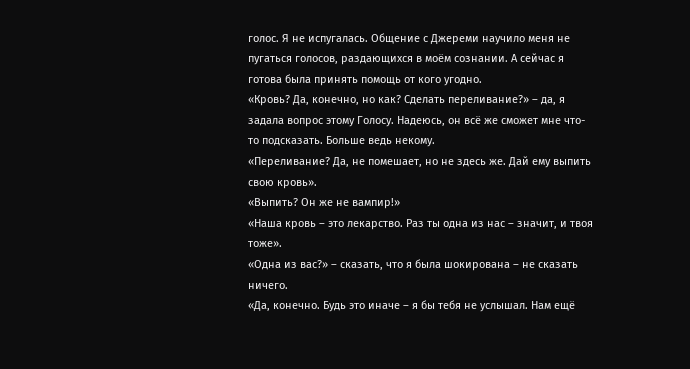голос. Я не испугалась. Общение с Джереми научило меня не пугаться голосов, раздающихся в моём сознании. А сейчас я готова была принять помощь от кого угодно.
«Кровь? Да, конечно, но как? Сделать переливание?» – да, я задала вопрос этому Голосу. Надеюсь, он всё же сможет мне что-то подсказать. Больше ведь некому.
«Переливание? Да, не помешает, но не здесь же. Дай ему выпить свою кровь».
«Выпить? Он же не вампир!»
«Наша кровь – это лекарство. Раз ты одна из нас – значит, и твоя тоже».
«Одна из вас?» – сказать, что я была шокирована – не сказать ничего.
«Да, конечно. Будь это иначе – я бы тебя не услышал. Нам ещё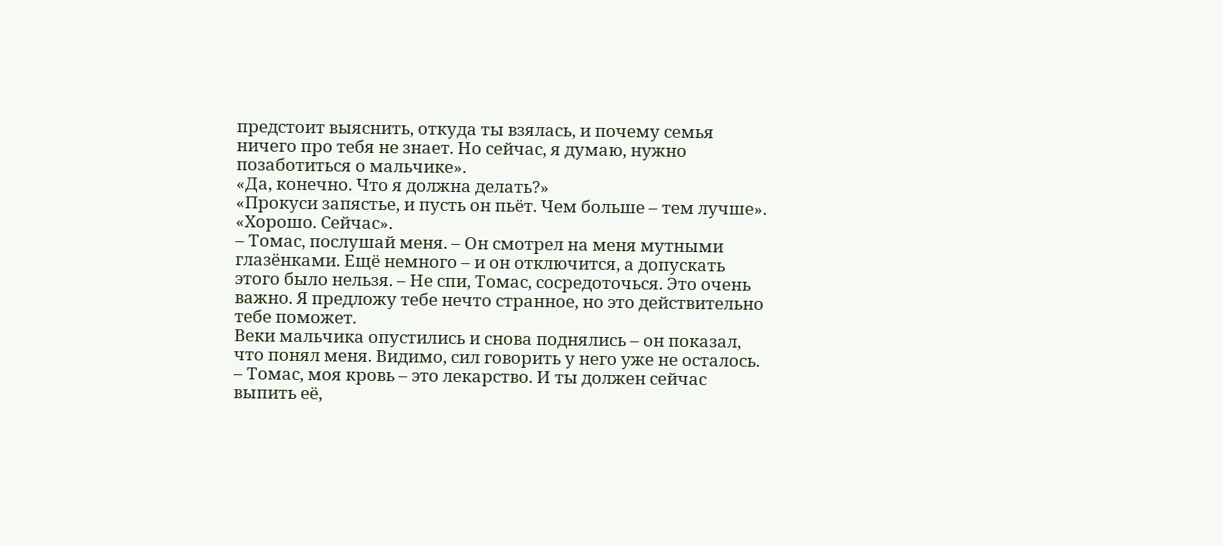предстоит выяснить, откуда ты взялась, и почему семья ничего про тебя не знает. Но сейчас, я думаю, нужно позаботиться о мальчике».
«Да, конечно. Что я должна делать?»
«Прокуси запястье, и пусть он пьёт. Чем больше – тем лучше».
«Хорошо. Сейчас».
– Томас, послушай меня. – Он смотрел на меня мутными глазёнками. Ещё немного – и он отключится, а допускать этого было нельзя. – Не спи, Томас, сосредоточься. Это очень важно. Я предложу тебе нечто странное, но это действительно тебе поможет.
Веки мальчика опустились и снова поднялись – он показал, что понял меня. Видимо, сил говорить у него уже не осталось.
– Томас, моя кровь – это лекарство. И ты должен сейчас выпить её,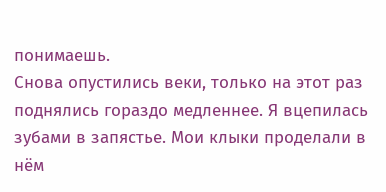понимаешь.
Снова опустились веки, только на этот раз поднялись гораздо медленнее. Я вцепилась зубами в запястье. Мои клыки проделали в нём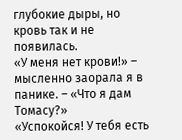глубокие дыры, но кровь так и не появилась.
«У меня нет крови!» – мысленно заорала я в панике. – «Что я дам Томасу?»
«Успокойся! У тебя есть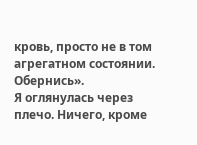кровь, просто не в том агрегатном состоянии. Обернись».
Я оглянулась через плечо. Ничего, кроме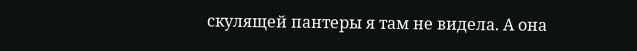скулящей пантеры я там не видела. А она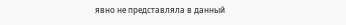явно не представляла в данный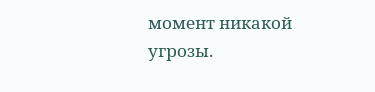момент никакой угрозы.